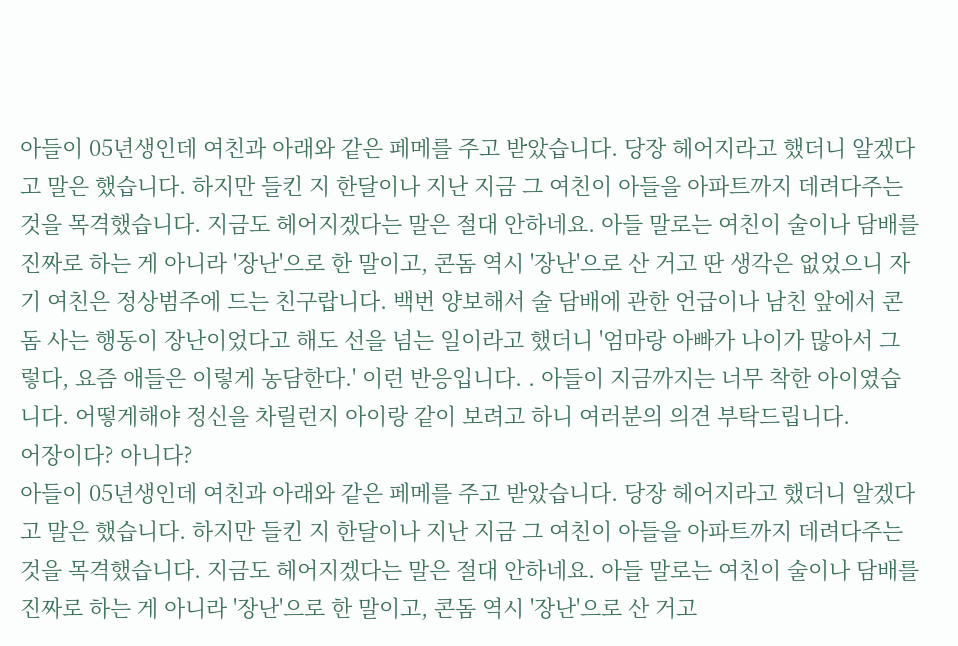아들이 05년생인데 여친과 아래와 같은 페메를 주고 받았습니다. 당장 헤어지라고 했더니 알겠다고 말은 했습니다. 하지만 들킨 지 한달이나 지난 지금 그 여친이 아들을 아파트까지 데려다주는 것을 목격했습니다. 지금도 헤어지겠다는 말은 절대 안하네요. 아들 말로는 여친이 술이나 담배를 진짜로 하는 게 아니라 '장난'으로 한 말이고, 콘돔 역시 '장난'으로 산 거고 딴 생각은 없었으니 자기 여친은 정상범주에 드는 친구랍니다. 백번 양보해서 술 담배에 관한 언급이나 남친 앞에서 콘돔 사는 행동이 장난이었다고 해도 선을 넘는 일이라고 했더니 '엄마랑 아빠가 나이가 많아서 그렇다, 요즘 애들은 이렇게 농담한다.' 이런 반응입니다. . 아들이 지금까지는 너무 착한 아이였습니다. 어떻게해야 정신을 차릴런지 아이랑 같이 보려고 하니 여러분의 의견 부탁드립니다.
어장이다? 아니다?
아들이 05년생인데 여친과 아래와 같은 페메를 주고 받았습니다. 당장 헤어지라고 했더니 알겠다고 말은 했습니다. 하지만 들킨 지 한달이나 지난 지금 그 여친이 아들을 아파트까지 데려다주는 것을 목격했습니다. 지금도 헤어지겠다는 말은 절대 안하네요. 아들 말로는 여친이 술이나 담배를 진짜로 하는 게 아니라 '장난'으로 한 말이고, 콘돔 역시 '장난'으로 산 거고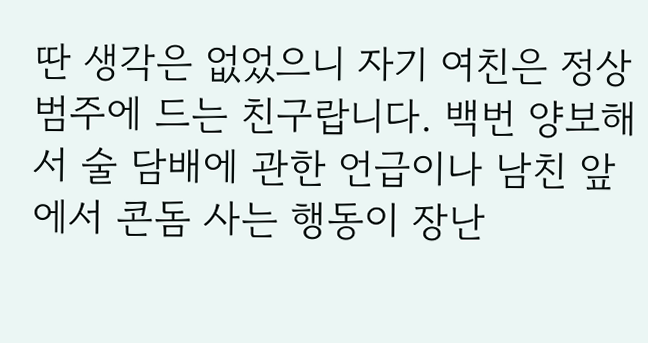딴 생각은 없었으니 자기 여친은 정상범주에 드는 친구랍니다. 백번 양보해서 술 담배에 관한 언급이나 남친 앞에서 콘돔 사는 행동이 장난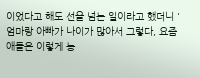이었다고 해도 선을 넘는 일이라고 했더니 '엄마랑 아빠가 나이가 많아서 그렇다, 요즘 애들은 이렇게 농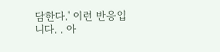담한다.' 이런 반응입니다. . 아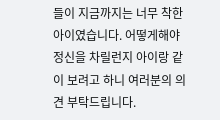들이 지금까지는 너무 착한 아이였습니다. 어떻게해야 정신을 차릴런지 아이랑 같이 보려고 하니 여러분의 의견 부탁드립니다.